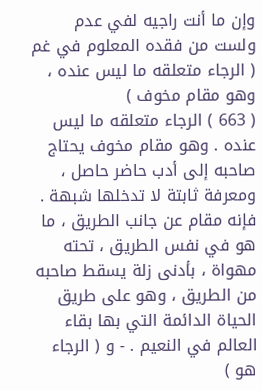وإن ما أنت راجيه لفي عدم
ولست من فقده المعلوم في غم
( الرجاء متعلقه ما ليس عنده ، وهو مقام مخوف )
( 663 ) الرجاء متعلقه ما ليس عنده . وهو مقام مخوف يحتاج صاحبه إلى أدب حاضر حاصل ، ومعرفة ثابتة لا تدخلها شبهة . فإنه مقام عن جانب الطريق ، ما هو في نفس الطريق ، تحته مهواة ، بأدنى زلة يسقط صاحبه من الطريق ، وهو على طريق الحياة الدائمة التي بها بقاء العالم في النعيم . - و ( الرجاء هو )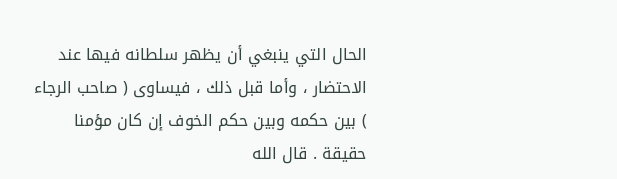الحال التي ينبغي أن يظهر سلطانه فيها عند الاحتضار ، وأما قبل ذلك ، فيساوى ( صاحب الرجاء ) بين حكمه وبين حكم الخوف إن كان مؤمنا حقيقة . قال الله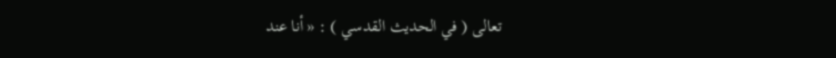تعالى ( في الحديث القدسي ) : « أنا عند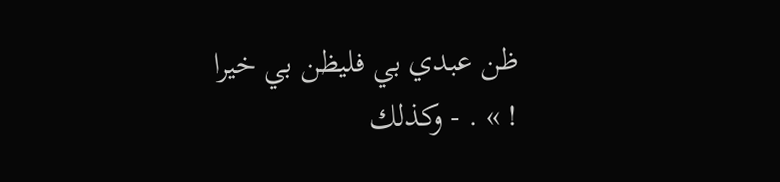ظن عبدي بي فليظن بي خيرا ! » . - وكذلك